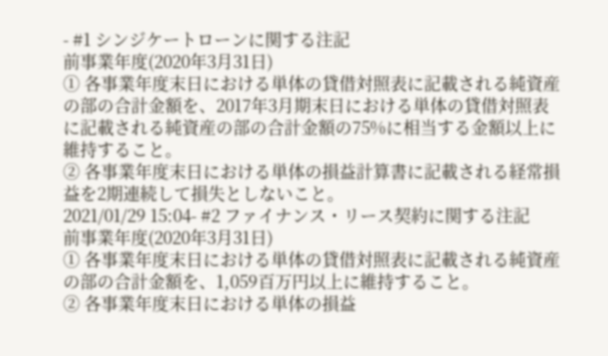- #1 シンジケートローンに関する注記
前事業年度(2020年3月31日)
① 各事業年度末日における単体の貸借対照表に記載される純資産の部の合計金額を、2017年3月期末日における単体の貸借対照表に記載される純資産の部の合計金額の75%に相当する金額以上に維持すること。
② 各事業年度末日における単体の損益計算書に記載される経常損益を2期連続して損失としないこと。
2021/01/29 15:04- #2 ファイナンス・リース契約に関する注記
前事業年度(2020年3月31日)
① 各事業年度末日における単体の貸借対照表に記載される純資産の部の合計金額を、1,059百万円以上に維持すること。
② 各事業年度末日における単体の損益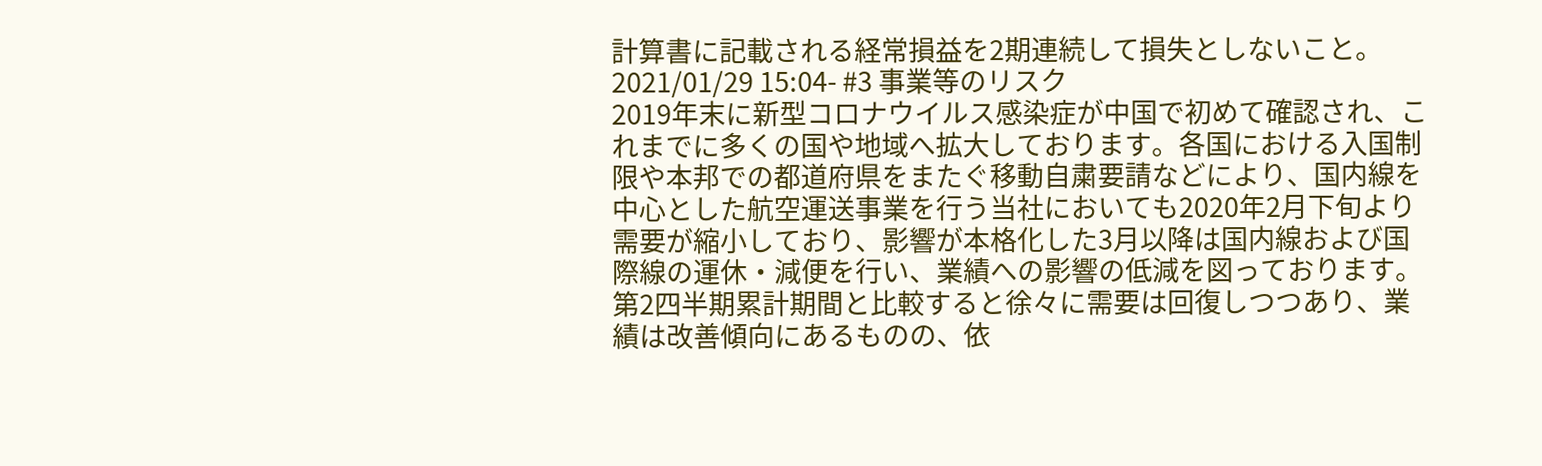計算書に記載される経常損益を2期連続して損失としないこと。
2021/01/29 15:04- #3 事業等のリスク
2019年末に新型コロナウイルス感染症が中国で初めて確認され、これまでに多くの国や地域へ拡大しております。各国における入国制限や本邦での都道府県をまたぐ移動自粛要請などにより、国内線を中心とした航空運送事業を行う当社においても2020年2月下旬より需要が縮小しており、影響が本格化した3月以降は国内線および国際線の運休・減便を行い、業績への影響の低減を図っております。
第2四半期累計期間と比較すると徐々に需要は回復しつつあり、業績は改善傾向にあるものの、依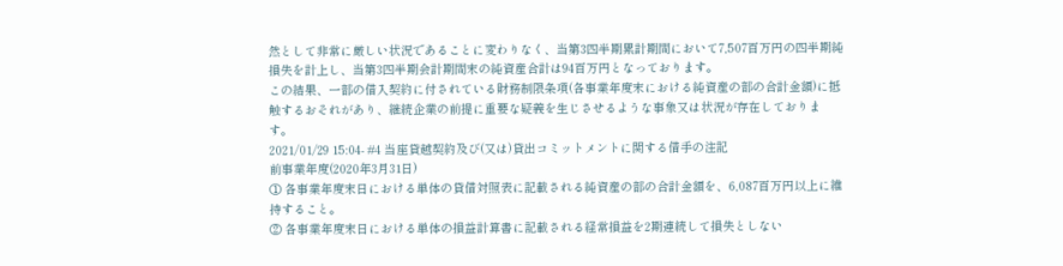然として非常に厳しい状況であることに変わりなく、当第3四半期累計期間において7,507百万円の四半期純損失を計上し、当第3四半期会計期間末の純資産合計は94百万円となっております。
この結果、一部の借入契約に付されている財務制限条項(各事業年度末における純資産の部の合計金額)に抵触するおそれがあり、継続企業の前提に重要な疑義を生じさせるような事象又は状況が存在しております。
2021/01/29 15:04- #4 当座貸越契約及び(又は)貸出コミットメントに関する借手の注記
前事業年度(2020年3月31日)
① 各事業年度末日における単体の貸借対照表に記載される純資産の部の合計金額を、6,087百万円以上に維持すること。
② 各事業年度末日における単体の損益計算書に記載される経常損益を2期連続して損失としない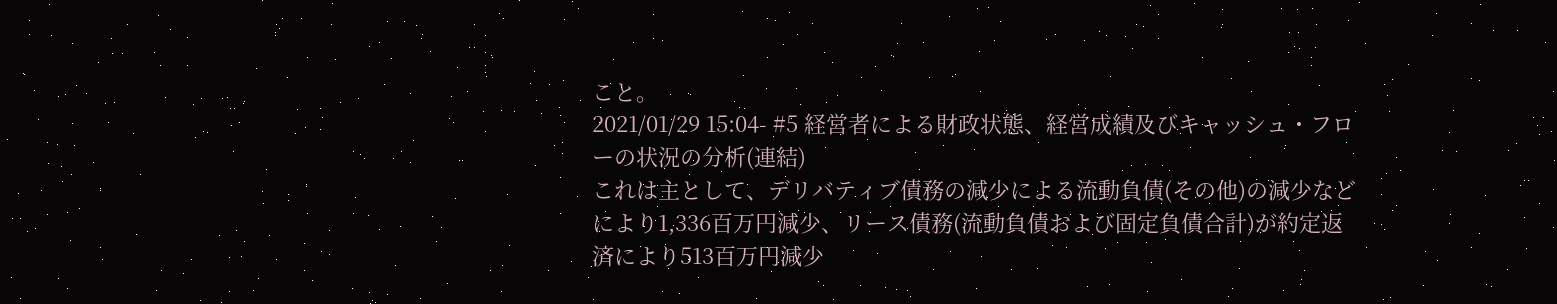こと。
2021/01/29 15:04- #5 経営者による財政状態、経営成績及びキャッシュ・フローの状況の分析(連結)
これは主として、デリバティブ債務の減少による流動負債(その他)の減少などにより1,336百万円減少、リース債務(流動負債および固定負債合計)が約定返済により513百万円減少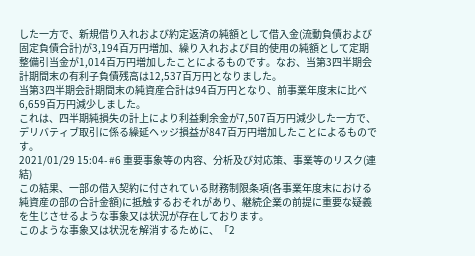した一方で、新規借り入れおよび約定返済の純額として借入金(流動負債および固定負債合計)が3,194百万円増加、繰り入れおよび目的使用の純額として定期整備引当金が1,014百万円増加したことによるものです。なお、当第3四半期会計期間末の有利子負債残高は12,537百万円となりました。
当第3四半期会計期間末の純資産合計は94百万円となり、前事業年度末に比べ6,659百万円減少しました。
これは、四半期純損失の計上により利益剰余金が7,507百万円減少した一方で、デリバティブ取引に係る繰延ヘッジ損益が847百万円増加したことによるものです。
2021/01/29 15:04- #6 重要事象等の内容、分析及び対応策、事業等のリスク(連結)
この結果、一部の借入契約に付されている財務制限条項(各事業年度末における純資産の部の合計金額)に抵触するおそれがあり、継続企業の前提に重要な疑義を生じさせるような事象又は状況が存在しております。
このような事象又は状況を解消するために、「2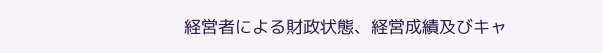経営者による財政状態、経営成績及びキャ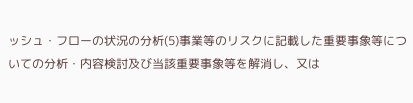ッシュ・フローの状況の分析(5)事業等のリスクに記載した重要事象等についての分析・内容検討及び当該重要事象等を解消し、又は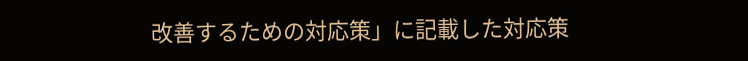改善するための対応策」に記載した対応策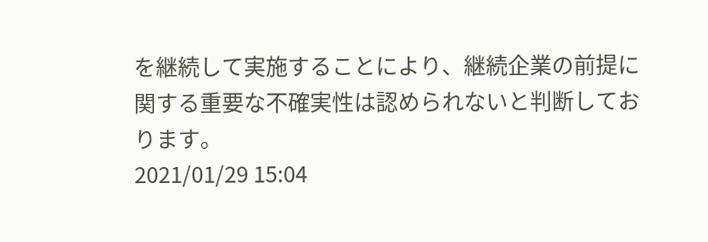を継続して実施することにより、継続企業の前提に関する重要な不確実性は認められないと判断しております。
2021/01/29 15:04